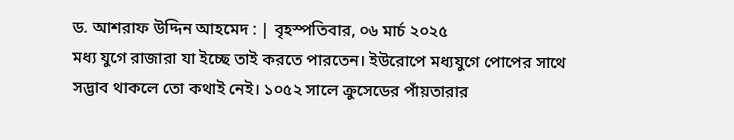ড. আশরাফ উদ্দিন আহমেদ : | বৃহস্পতিবার, ০৬ মার্চ ২০২৫
মধ্য যুগে রাজারা যা ইচ্ছে তাই করতে পারতেন। ইউরোপে মধ্যযুগে পোপের সাথে সদ্ভাব থাকলে তো কথাই নেই। ১০৫২ সালে ক্রুসেডের পাঁয়তারার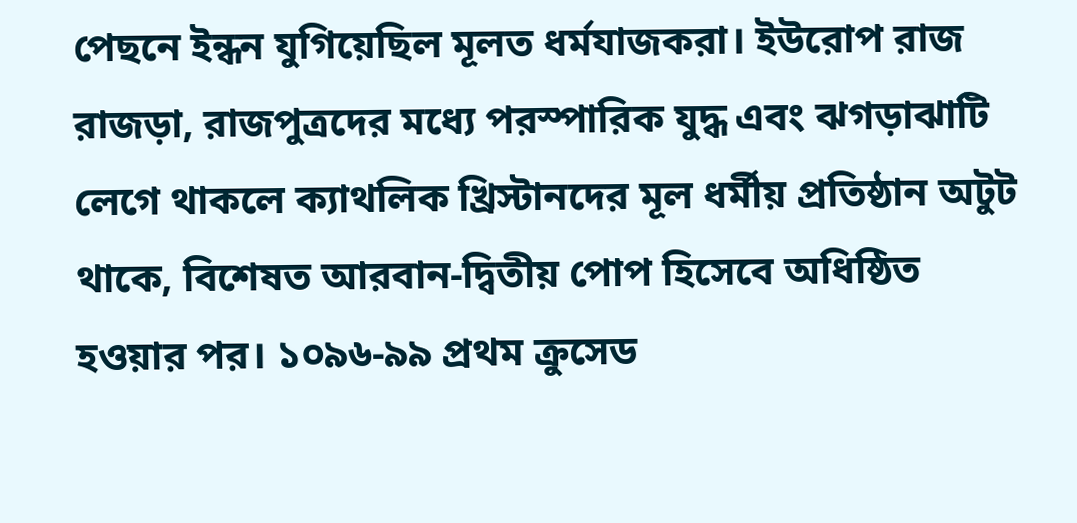পেছনে ইন্ধন যুগিয়েছিল মূলত ধর্মযাজকরা। ইউরোপ রাজ রাজড়া, রাজপুত্রদের মধ্যে পরস্পারিক যুদ্ধ এবং ঝগড়াঝাটি লেগে থাকলে ক্যাথলিক খ্রিস্টানদের মূল ধর্মীয় প্রতিষ্ঠান অটুট থাকে, বিশেষত আরবান-দ্বিতীয় পোপ হিসেবে অধিষ্ঠিত হওয়ার পর। ১০৯৬-৯৯ প্রথম ক্রুসেড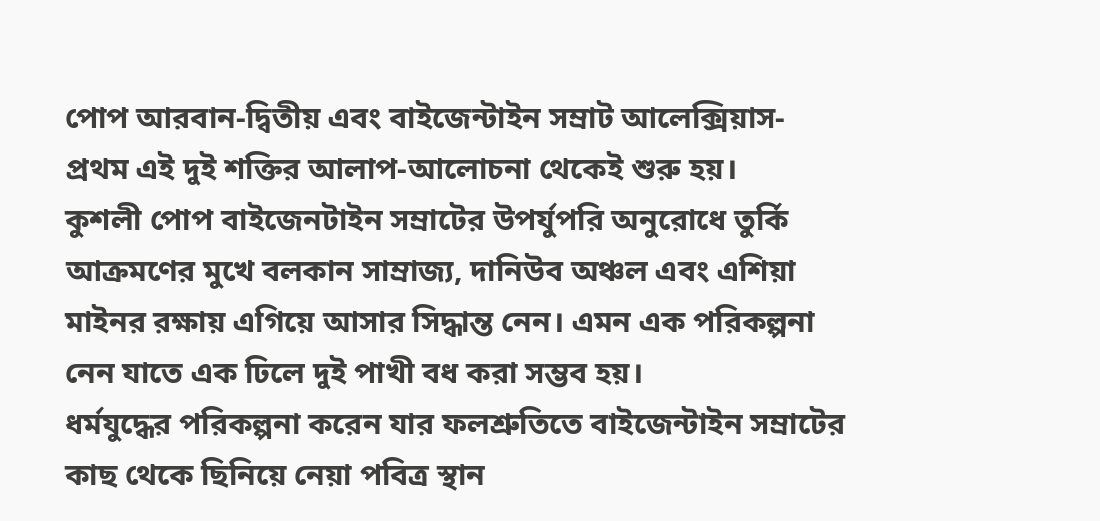পোপ আরবান-দ্বিতীয় এবং বাইজেন্টাইন সম্রাট আলেক্সিয়াস-প্রথম এই দুই শক্তির আলাপ-আলোচনা থেকেই শুরু হয়।
কুশলী পোপ বাইজেনটাইন সম্রাটের উপর্যুপরি অনুরোধে তুর্কি আক্রমণের মুখে বলকান সাম্রাজ্য, দানিউব অঞ্চল এবং এশিয়া মাইনর রক্ষায় এগিয়ে আসার সিদ্ধান্ত নেন। এমন এক পরিকল্পনা নেন যাতে এক ঢিলে দুই পাখী বধ করা সম্ভব হয়।
ধর্মযুদ্ধের পরিকল্পনা করেন যার ফলশ্রুতিতে বাইজেন্টাইন সম্রাটের কাছ থেকে ছিনিয়ে নেয়া পবিত্র স্থান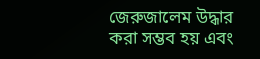জেরুজালেম উদ্ধার করা সম্ভব হয় এবং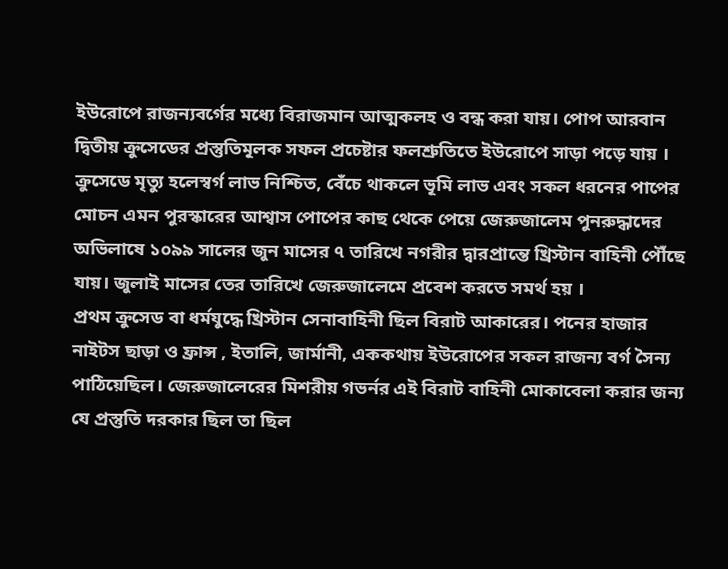ইউরোপে রাজন্যবর্গের মধ্যে বিরাজমান আত্মকলহ ও বন্ধ করা যায়। পোপ আরবান দ্বিতীয় ক্রুসেডের প্রস্তুতিমূলক সফল প্রচেষ্টার ফলশ্রুতিতে ইউরোপে সাড়া পড়ে যায় । ক্রুসেডে মৃত্যু হলেস্বর্গ লাভ নিশ্চিত, বেঁচে থাকলে ভূমি লাভ এবং সকল ধরনের পাপের মোচন এমন পুরস্কারের আশ্বাস পোপের কাছ থেকে পেয়ে জেরুজালেম পুনরুদ্ধাদের অভিলাষে ১০৯৯ সালের জুন মাসের ৭ তারিখে নগরীর দ্বারপ্রান্তে খ্রিস্টান বাহিনী পৌঁছে যায়। জুলাই মাসের তের তারিখে জেরুজালেমে প্রবেশ করতে সমর্থ হয় ।
প্রথম ক্রুসেড বা ধর্মযুদ্ধে খ্রিস্টান সেনাবাহিনী ছিল বিরাট আকারের। পনের হাজার নাইটস ছাড়া ও ফ্রান্স , ইতালি, জার্মানী, এককথায় ইউরোপের সকল রাজন্য বর্গ সৈন্য পাঠিয়েছিল। জেরুজালেরের মিশরীয় গভর্নর এই বিরাট বাহিনী মোকাবেলা করার জন্য যে প্রস্তুতি দরকার ছিল তা ছিল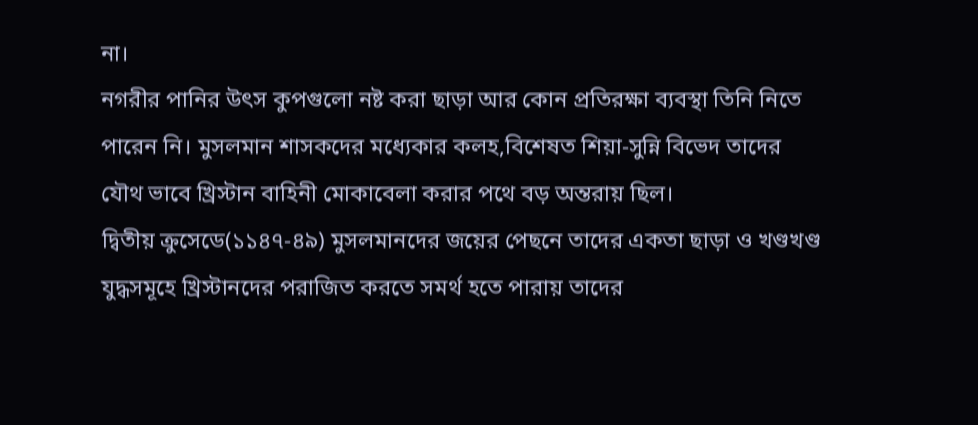না।
নগরীর পানির উৎস কুপগুলো নষ্ট করা ছাড়া আর কোন প্রতিরক্ষা ব্যবস্থা তিনি নিতে পারেন নি। মুসলমান শাসকদের মধ্যেকার কলহ,বিশেষত শিয়া-সুন্নি বিভেদ তাদের যৌথ ভাবে খ্রিস্টান বাহিনী মোকাবেলা করার পথে বড় অন্তরায় ছিল।
দ্বিতীয় ক্রুসেডে(১১৪৭-৪৯) মুসলমানদের জয়ের পেছনে তাদের একতা ছাড়া ও খণ্ডখণ্ড যুদ্ধসমূহে খ্রিস্টানদের পরাজিত করতে সমর্থ হতে পারায় তাদের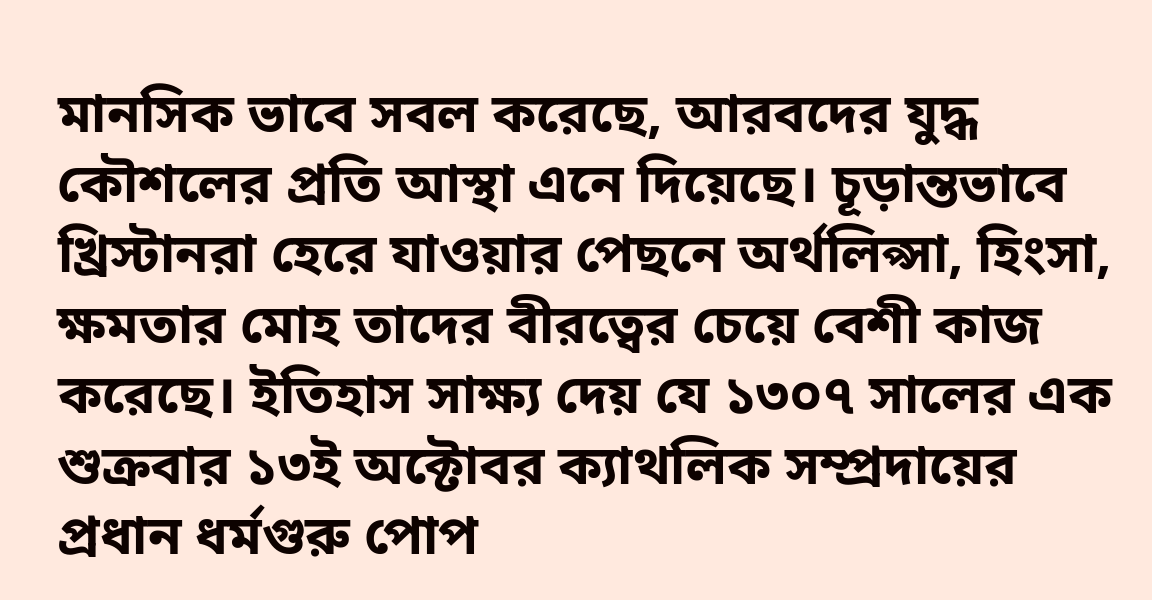মানসিক ভাবে সবল করেছে, আরবদের যুদ্ধ কৌশলের প্রতি আস্থা এনে দিয়েছে। চূড়ান্তভাবে খ্রিস্টানরা হেরে যাওয়ার পেছনে অর্থলিপ্সা, হিংসা, ক্ষমতার মোহ তাদের বীরত্বের চেয়ে বেশী কাজ করেছে। ইতিহাস সাক্ষ্য দেয় যে ১৩০৭ সালের এক শুক্রবার ১৩ই অক্টোবর ক্যাথলিক সম্প্রদায়ের প্রধান ধর্মগুরু পোপ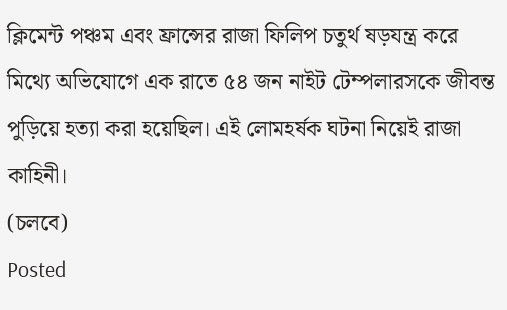ক্লিমেন্ট পঞ্চম এবং ফ্রান্সের রাজা ফিলিপ চতুর্থ ষড়যন্ত্র করে মিথ্যে অভিযোগে এক রাতে ৫৪ জন নাইট টেম্পলারসকে জীবন্ত পুড়িয়ে হত্যা করা হয়েছিল। এই লোমহর্ষক ঘটনা নিয়েই রাজা কাহিনী।
(চলবে)
Posted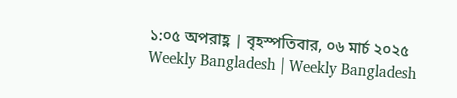১:০৫ অপরাহ্ণ | বৃহস্পতিবার, ০৬ মার্চ ২০২৫
Weekly Bangladesh | Weekly Bangladesh